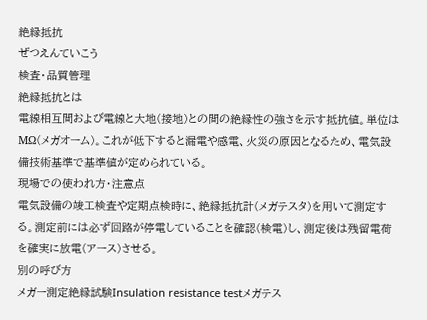絶縁抵抗
ぜつえんていこう
検査・品質管理
絶縁抵抗とは
電線相互間および電線と大地(接地)との間の絶縁性の強さを示す抵抗値。単位はMΩ(メガオーム)。これが低下すると漏電や感電、火災の原因となるため、電気設備技術基準で基準値が定められている。
現場での使われ方・注意点
電気設備の竣工検査や定期点検時に、絶縁抵抗計(メガテスタ)を用いて測定する。測定前には必ず回路が停電していることを確認(検電)し、測定後は残留電荷を確実に放電(アース)させる。
別の呼び方
メガー測定絶縁試験Insulation resistance testメガテス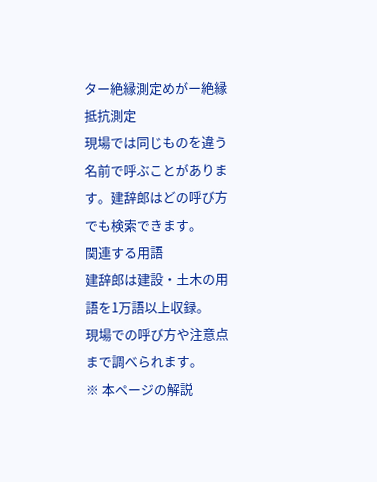ター絶縁測定めがー絶縁抵抗測定
現場では同じものを違う名前で呼ぶことがあります。建辞郎はどの呼び方でも検索できます。
関連する用語
建辞郎は建設・土木の用語を1万語以上収録。
現場での呼び方や注意点まで調べられます。
※ 本ページの解説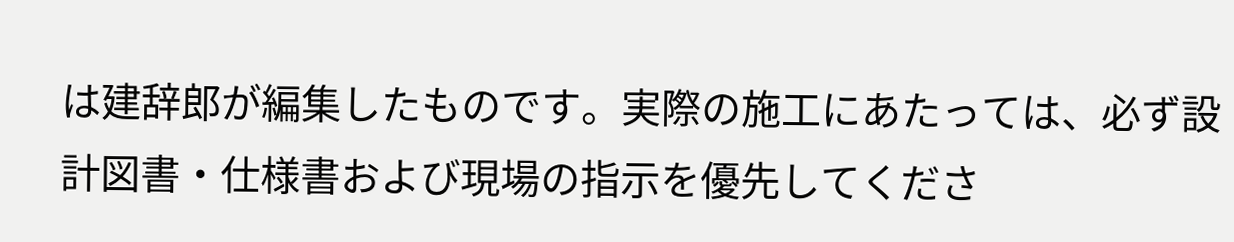は建辞郎が編集したものです。実際の施工にあたっては、必ず設計図書・仕様書および現場の指示を優先してくださ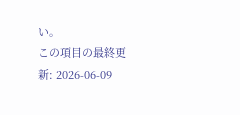い。
この項目の最終更新: 2026-06-09